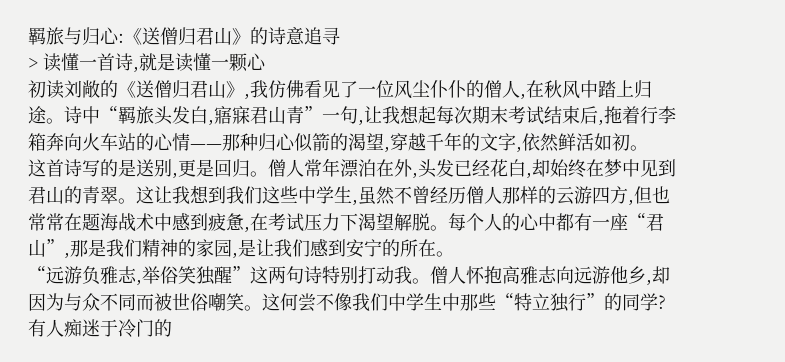羁旅与归心:《送僧归君山》的诗意追寻
> 读懂一首诗,就是读懂一颗心
初读刘敞的《送僧归君山》,我仿佛看见了一位风尘仆仆的僧人,在秋风中踏上归途。诗中“羁旅头发白,寤寐君山青”一句,让我想起每次期末考试结束后,拖着行李箱奔向火车站的心情——那种归心似箭的渴望,穿越千年的文字,依然鲜活如初。
这首诗写的是送别,更是回归。僧人常年漂泊在外,头发已经花白,却始终在梦中见到君山的青翠。这让我想到我们这些中学生,虽然不曾经历僧人那样的云游四方,但也常常在题海战术中感到疲惫,在考试压力下渴望解脱。每个人的心中都有一座“君山”,那是我们精神的家园,是让我们感到安宁的所在。
“远游负雅志,举俗笑独醒”这两句诗特别打动我。僧人怀抱高雅志向远游他乡,却因为与众不同而被世俗嘲笑。这何尝不像我们中学生中那些“特立独行”的同学?有人痴迷于冷门的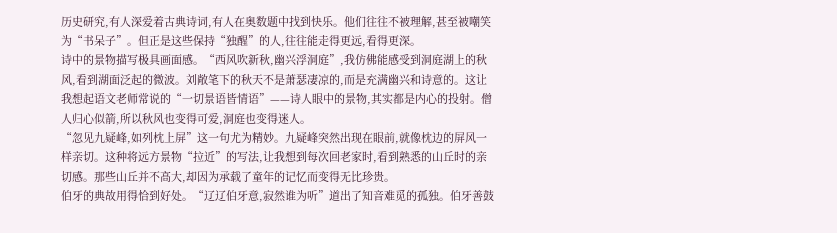历史研究,有人深爱着古典诗词,有人在奥数题中找到快乐。他们往往不被理解,甚至被嘲笑为“书呆子”。但正是这些保持“独醒”的人,往往能走得更远,看得更深。
诗中的景物描写极具画面感。“西风吹新秋,幽兴浮洞庭”,我仿佛能感受到洞庭湖上的秋风,看到湖面泛起的微波。刘敞笔下的秋天不是萧瑟凄凉的,而是充满幽兴和诗意的。这让我想起语文老师常说的“一切景语皆情语”——诗人眼中的景物,其实都是内心的投射。僧人归心似箭,所以秋风也变得可爱,洞庭也变得迷人。
“忽见九疑峰,如列枕上屏”这一句尤为精妙。九疑峰突然出现在眼前,就像枕边的屏风一样亲切。这种将远方景物“拉近”的写法,让我想到每次回老家时,看到熟悉的山丘时的亲切感。那些山丘并不高大,却因为承载了童年的记忆而变得无比珍贵。
伯牙的典故用得恰到好处。“辽辽伯牙意,寂然谁为听”道出了知音难觅的孤独。伯牙善鼓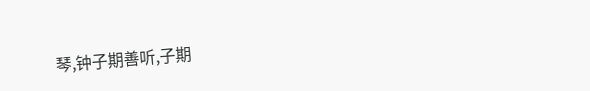琴,钟子期善听,子期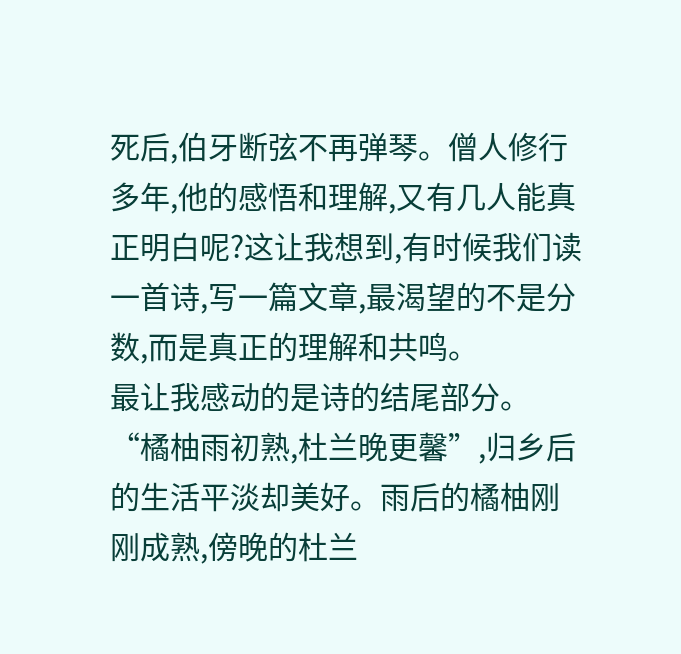死后,伯牙断弦不再弹琴。僧人修行多年,他的感悟和理解,又有几人能真正明白呢?这让我想到,有时候我们读一首诗,写一篇文章,最渴望的不是分数,而是真正的理解和共鸣。
最让我感动的是诗的结尾部分。“橘柚雨初熟,杜兰晚更馨”,归乡后的生活平淡却美好。雨后的橘柚刚刚成熟,傍晚的杜兰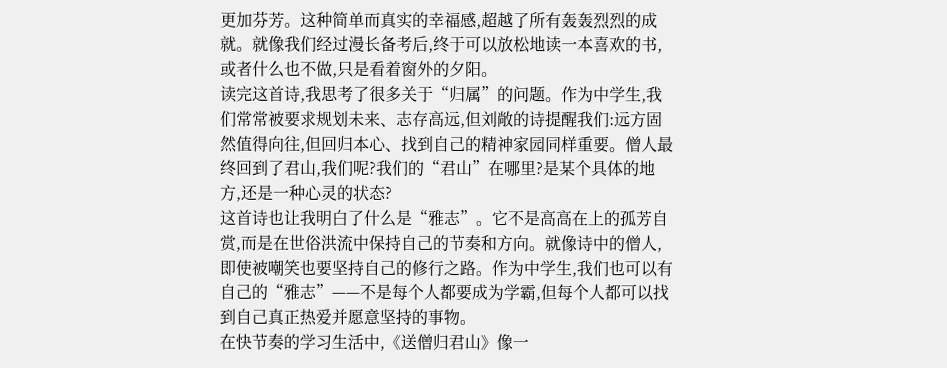更加芬芳。这种简单而真实的幸福感,超越了所有轰轰烈烈的成就。就像我们经过漫长备考后,终于可以放松地读一本喜欢的书,或者什么也不做,只是看着窗外的夕阳。
读完这首诗,我思考了很多关于“归属”的问题。作为中学生,我们常常被要求规划未来、志存高远,但刘敞的诗提醒我们:远方固然值得向往,但回归本心、找到自己的精神家园同样重要。僧人最终回到了君山,我们呢?我们的“君山”在哪里?是某个具体的地方,还是一种心灵的状态?
这首诗也让我明白了什么是“雅志”。它不是高高在上的孤芳自赏,而是在世俗洪流中保持自己的节奏和方向。就像诗中的僧人,即使被嘲笑也要坚持自己的修行之路。作为中学生,我们也可以有自己的“雅志”——不是每个人都要成为学霸,但每个人都可以找到自己真正热爱并愿意坚持的事物。
在快节奏的学习生活中,《送僧归君山》像一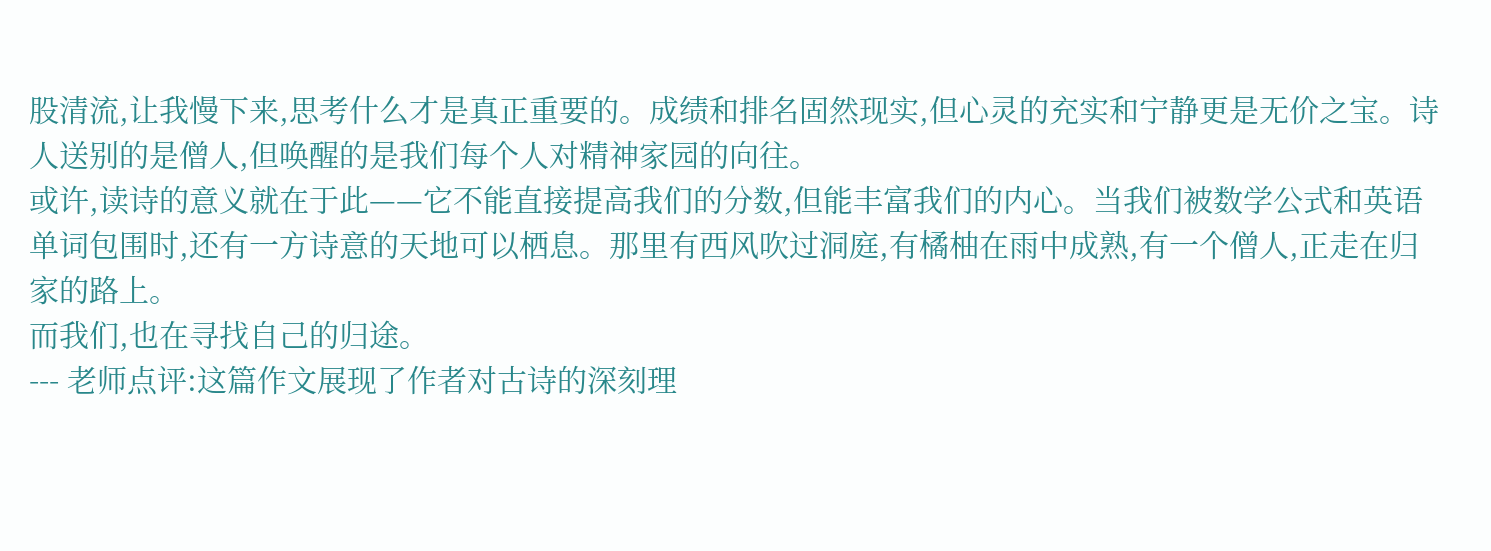股清流,让我慢下来,思考什么才是真正重要的。成绩和排名固然现实,但心灵的充实和宁静更是无价之宝。诗人送别的是僧人,但唤醒的是我们每个人对精神家园的向往。
或许,读诗的意义就在于此——它不能直接提高我们的分数,但能丰富我们的内心。当我们被数学公式和英语单词包围时,还有一方诗意的天地可以栖息。那里有西风吹过洞庭,有橘柚在雨中成熟,有一个僧人,正走在归家的路上。
而我们,也在寻找自己的归途。
--- 老师点评:这篇作文展现了作者对古诗的深刻理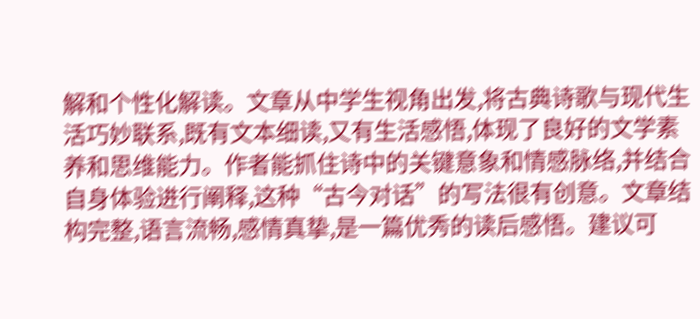解和个性化解读。文章从中学生视角出发,将古典诗歌与现代生活巧妙联系,既有文本细读,又有生活感悟,体现了良好的文学素养和思维能力。作者能抓住诗中的关键意象和情感脉络,并结合自身体验进行阐释,这种“古今对话”的写法很有创意。文章结构完整,语言流畅,感情真挚,是一篇优秀的读后感悟。建议可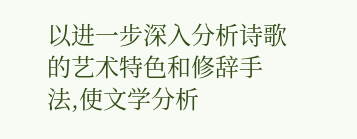以进一步深入分析诗歌的艺术特色和修辞手法,使文学分析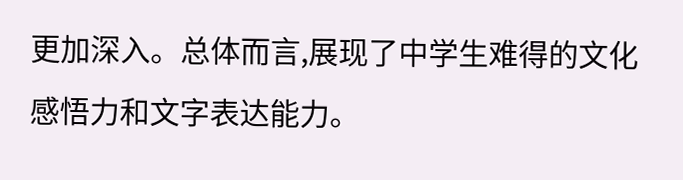更加深入。总体而言,展现了中学生难得的文化感悟力和文字表达能力。